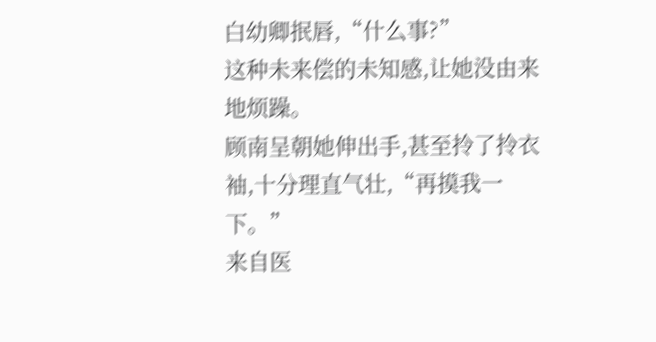白幼卿抿唇,“什么事?”
这种未来偿的未知感,让她没由来地烦躁。
顾南呈朝她伸出手,甚至拎了拎衣袖,十分理直气壮,“再摸我一下。”
来自医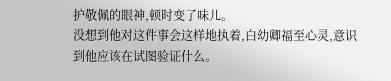护敬佩的眼神,顿时变了味儿。
没想到他对这件事会这样地执着,白幼卿福至心灵,意识到他应该在试图验证什么。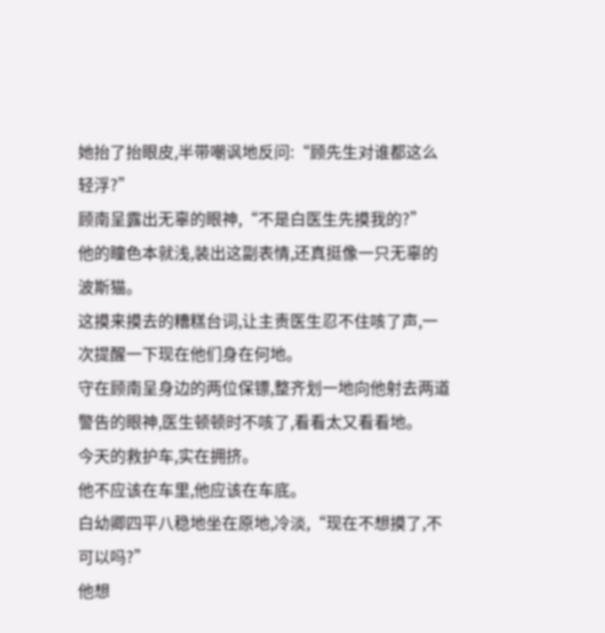她抬了抬眼皮,半带嘲讽地反问:“顾先生对谁都这么轻浮?”
顾南呈露出无辜的眼神,“不是白医生先摸我的?”
他的瞳色本就浅,装出这副表情,还真挺像一只无辜的波斯猫。
这摸来摸去的糟糕台词,让主责医生忍不住咳了声,一次提醒一下现在他们身在何地。
守在顾南呈身边的两位保镖,整齐划一地向他射去两道警告的眼神,医生顿顿时不咳了,看看太又看看地。
今天的救护车,实在拥挤。
他不应该在车里,他应该在车底。
白幼卿四平八稳地坐在原地,冷淡,“现在不想摸了,不可以吗?”
他想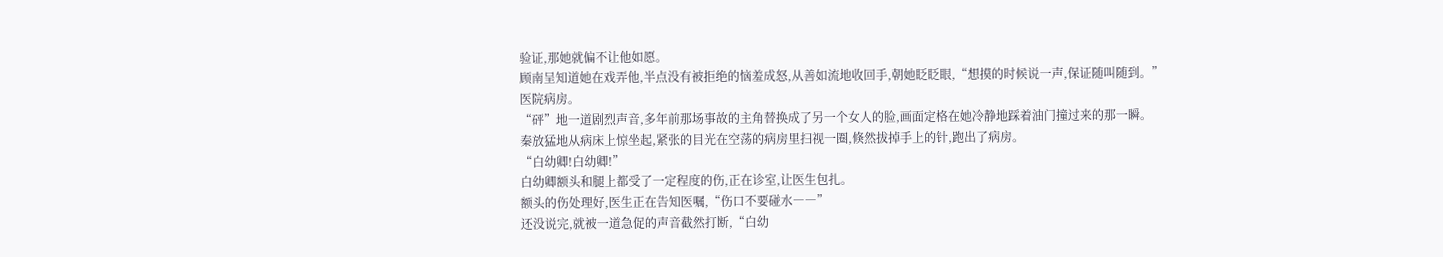验证,那她就偏不让他如愿。
顾南呈知道她在戏弄他,半点没有被拒绝的恼羞成怒,从善如流地收回手,朝她眨眨眼,“想摸的时候说一声,保证随叫随到。”
医院病房。
“砰”地一道剧烈声音,多年前那场事故的主角替换成了另一个女人的脸,画面定格在她冷静地踩着油门撞过来的那一瞬。
秦放猛地从病床上惊坐起,紧张的目光在空荡的病房里扫视一圈,倏然拔掉手上的针,跑出了病房。
“白幼卿!白幼卿!”
白幼卿额头和腿上都受了一定程度的伤,正在诊室,让医生包扎。
额头的伤处理好,医生正在告知医嘱,“伤口不要碰水――”
还没说完,就被一道急促的声音截然打断,“白幼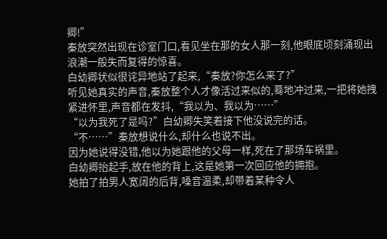卿!”
秦放突然出现在诊室门口,看见坐在那的女人那一刻,他眼底顷刻涌现出浪潮一般失而复得的惊喜。
白幼卿状似很诧异地站了起来,“秦放?你怎么来了?”
听见她真实的声音,秦放整个人才像活过来似的,蓦地冲过来,一把将她拽紧进怀里,声音都在发抖,“我以为、我以为……”
“以为我死了是吗?”白幼卿失笑着接下他没说完的话。
“不……”秦放想说什么,却什么也说不出。
因为她说得没错,他以为她跟他的父母一样,死在了那场车祸里。
白幼卿抬起手,放在他的背上,这是她第一次回应他的拥抱。
她拍了拍男人宽阔的后背,嗓音温柔,却带着某种令人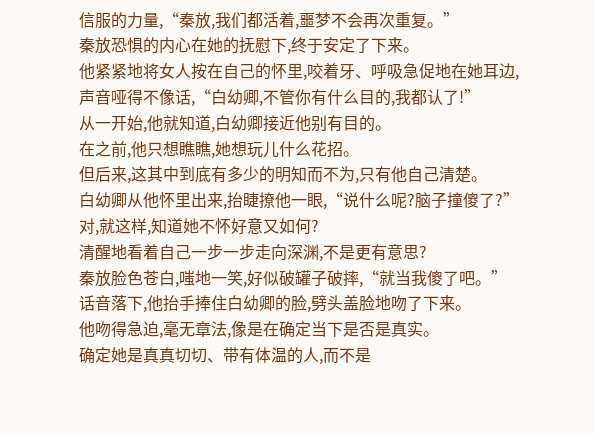信服的力量,“秦放,我们都活着,噩梦不会再次重复。”
秦放恐惧的内心在她的抚慰下,终于安定了下来。
他紧紧地将女人按在自己的怀里,咬着牙、呼吸急促地在她耳边,声音哑得不像话,“白幼卿,不管你有什么目的,我都认了!”
从一开始,他就知道,白幼卿接近他别有目的。
在之前,他只想瞧瞧,她想玩儿什么花招。
但后来,这其中到底有多少的明知而不为,只有他自己清楚。
白幼卿从他怀里出来,抬睫撩他一眼,“说什么呢?脑子撞傻了?”
对,就这样,知道她不怀好意又如何?
清醒地看着自己一步一步走向深渊,不是更有意思?
秦放脸色苍白,嗤地一笑,好似破罐子破摔,“就当我傻了吧。”
话音落下,他抬手捧住白幼卿的脸,劈头盖脸地吻了下来。
他吻得急迫,毫无章法,像是在确定当下是否是真实。
确定她是真真切切、带有体温的人,而不是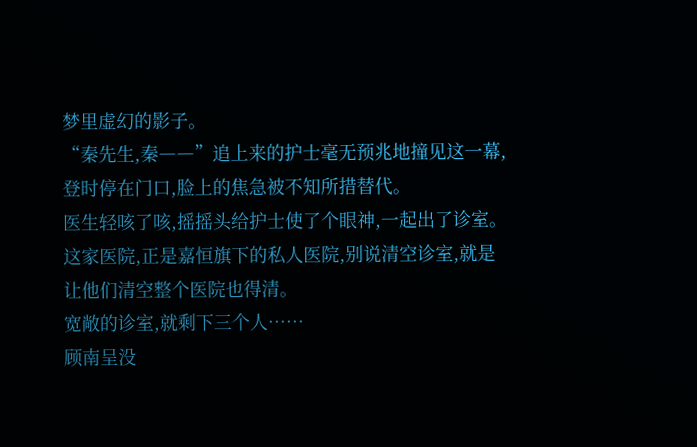梦里虚幻的影子。
“秦先生,秦――”追上来的护士毫无预兆地撞见这一幕,登时停在门口,脸上的焦急被不知所措替代。
医生轻咳了咳,摇摇头给护士使了个眼神,一起出了诊室。
这家医院,正是嘉恒旗下的私人医院,别说清空诊室,就是让他们清空整个医院也得清。
宽敞的诊室,就剩下三个人……
顾南呈没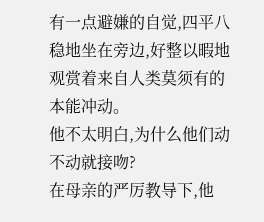有一点避嫌的自觉,四平八稳地坐在旁边,好整以暇地观赏着来自人类莫须有的本能冲动。
他不太明白,为什么他们动不动就接吻?
在母亲的严厉教导下,他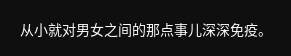从小就对男女之间的那点事儿深深免疫。